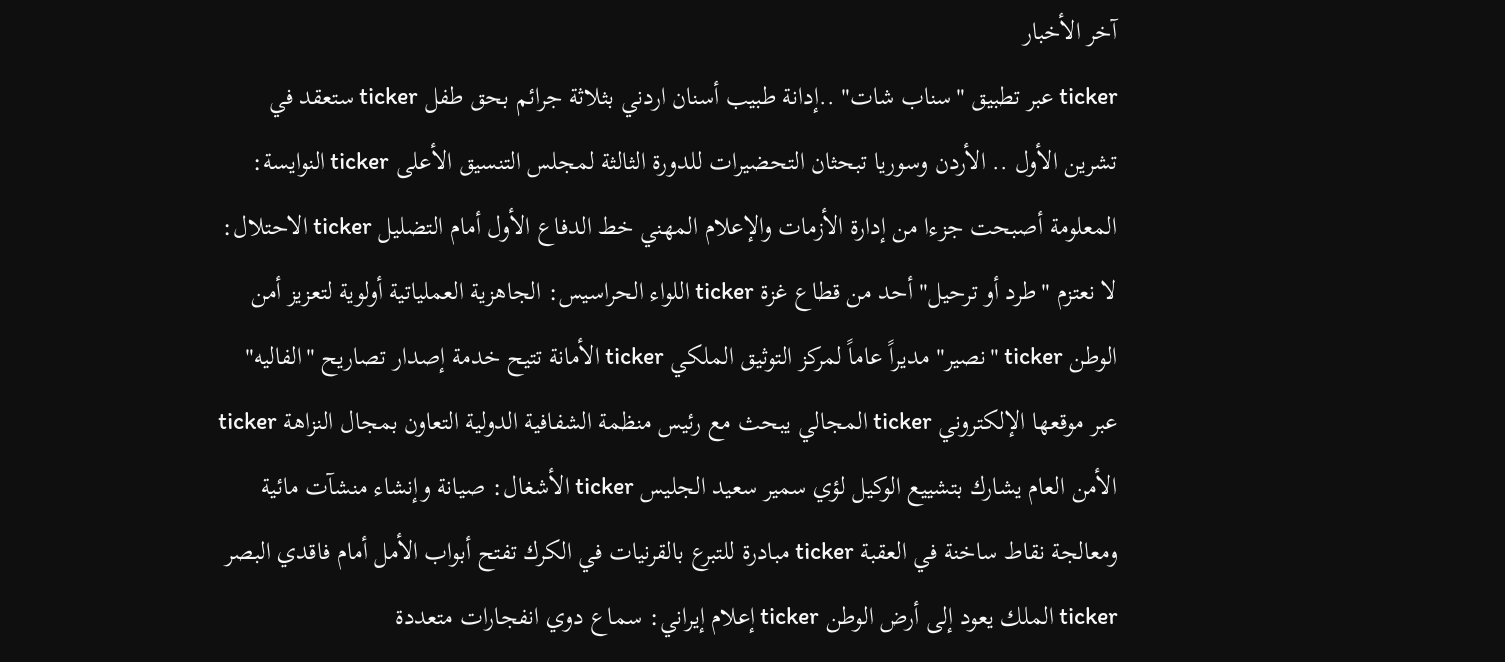آخر الأخبار
ticker عبر تطبيق "سناب شات" ..إدانة طبيب أسنان اردني بثلاثة جرائم بحق طفل ticker ستعقد في تشرين الأول .. الأردن وسوريا تبحثان التحضيرات للدورة الثالثة لمجلس التنسيق الأعلى ticker النوايسة: المعلومة أصبحت جزءا من إدارة الأزمات والإعلام المهني خط الدفاع الأول أمام التضليل ticker الاحتلال: لا نعتزم "طرد أو ترحيل" أحد من قطاع غزة ticker اللواء الحراسيس: الجاهزية العملياتية أولوية لتعزيز أمن الوطن ticker "نصير" مديراً عاماً لمركز التوثيق الملكي ticker الأمانة تتيح خدمة إصدار تصاريح "الفاليه" عبر موقعها الإلكتروني ticker المجالي يبحث مع رئيس منظمة الشفافية الدولية التعاون بمجال النزاهة ticker الأمن العام يشارك بتشييع الوكيل لؤي سمير سعيد الجليس ticker الأشغال: صيانة وإنشاء منشآت مائية ومعالجة نقاط ساخنة في العقبة ticker مبادرة للتبرع بالقرنيات في الكرك تفتح أبواب الأمل أمام فاقدي البصر ticker الملك يعود إلى أرض الوطن ticker إعلام إيراني: سماع دوي انفجارات متعددة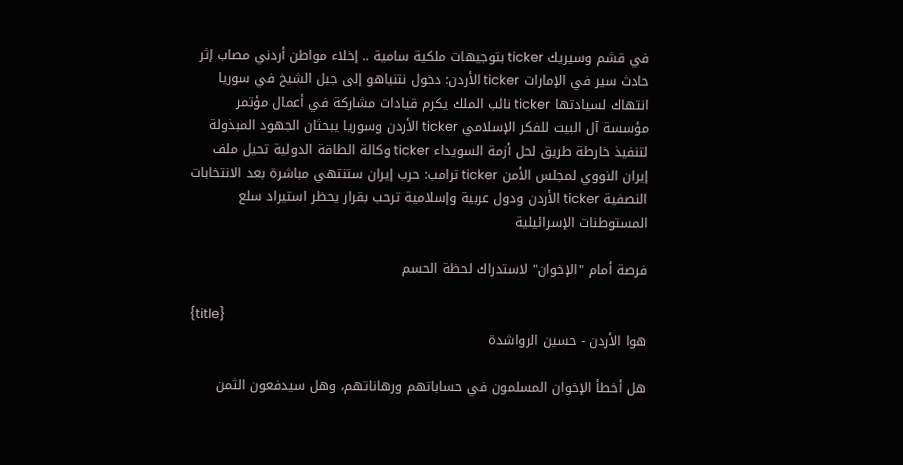في قشم وسيريك ticker بتوجيهات ملكية سامية .. إخلاء مواطن أردني مصاب إثر حادث سير في الإمارات ticker الأردن: دخول نتنياهو إلى جبل الشيخ في سوريا انتهاك لسيادتها ticker نائب الملك يكرم قيادات مشاركة في أعمال مؤتمر مؤسسة آل البيت للفكر الإسلامي ticker الأردن وسوريا يبحثان الجهود المبذولة لتنفيذ خارطة طريق لحل أزمة السويداء ticker وكالة الطاقة الدولية تحيل ملف إيران النووي لمجلس الأمن ticker ترامب: حرب إيران ستنتهي مباشرة بعد الانتخابات النصفية ticker الأردن ودول عربية وإسلامية ترحب بقرار يحظر استيراد سلع المستوطنات الإسرائيلية

فرصة أمام "الإخوان" لاستدراك لحظة الحسم

{title}
هوا الأردن - حسين الرواشدة

هل أخطأ الإخوان المسلمون في حساباتهم ورهاناتهم، وهل سيدفعون الثمن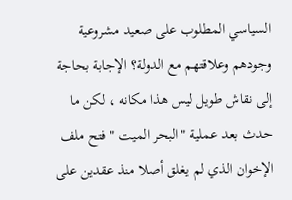السياسي المطلوب على صعيد مشروعية وجودهم وعلاقتهم مع الدولة؟ الإجابة بحاجة إلى نقاش طويل ليس هذا مكانه ، لكن ما حدث بعد عملية "البحر الميت " فتح ملف الإخوان الذي لم يغلق أصلا منذ عقدين على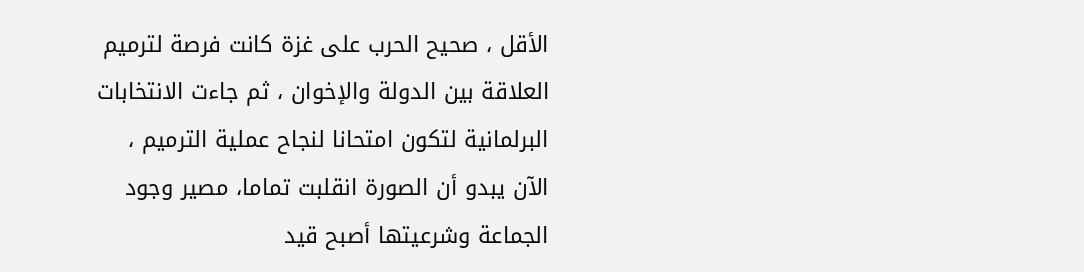الأقل ، صحيح الحرب على غزة كانت فرصة لترميم العلاقة بين الدولة والإخوان ، ثم جاءت الانتخابات البرلمانية لتكون امتحانا لنجاح عملية الترميم ، الآن يبدو أن الصورة انقلبت تماما، مصير وجود الجماعة وشرعيتها أصبح قيد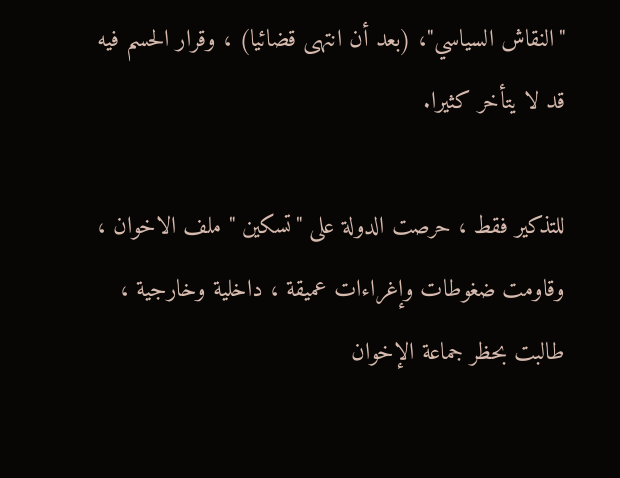"النقاش السياسي"، (بعد أن انتهى قضائيا) ، وقرار الحسم فيه قد لا يتأخر كثيرا.

للتذكير فقط ، حرصت الدولة على "تسكين " ملف الاخوان ، وقاومت ضغوطات وإغراءات عميقة ، داخلية وخارجية ، طالبت بحظر جماعة الإخوان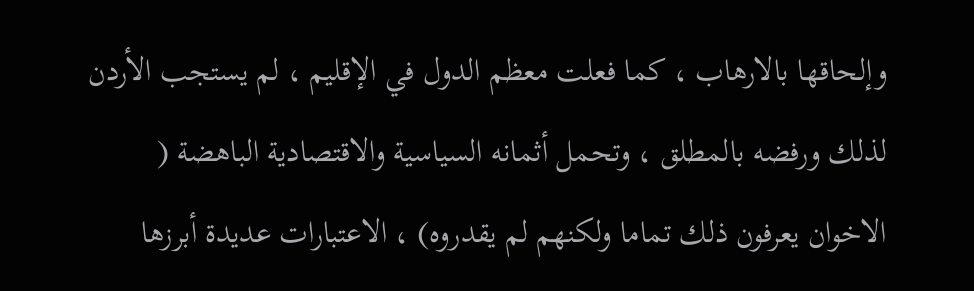وإلحاقها بالارهاب ، كما فعلت معظم الدول في الإقليم ، لم يستجب الأردن لذلك ورفضه بالمطلق ، وتحمل أثمانه السياسية والاقتصادية الباهضة ( الاخوان يعرفون ذلك تماما ولكنهم لم يقدروه) ، الاعتبارات عديدة أبرزها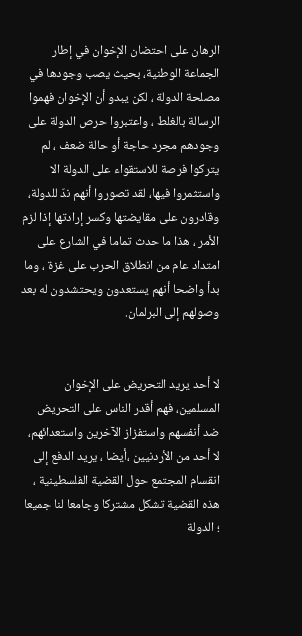الرهان على احتضان الإخوان في إطار الجماعة الوطنية، بحيث يصب وجودها في مصلحة الدولة ، لكن يبدو أن الإخوان فهموا الرسالة بالغلط ، واعتبروا حرص الدولة على وجودهم مجرد حاجة أو حالة ضعف ، لم يتركوا فرصة للاستقواء على الدولة الا واستثمروا فيها، لقد تصوروا أنهم ندّ للدولة، وقادرون على مقايضتها وكسر إرادتها إذا لزم الأمر ، هذا ما حدث تماما في الشارع على امتداد عام من انطلاق الحرب على غزة ، وما بدأ واضحا أنهم يستعدون ويحتشدون له بعد وصولهم إلى البرلمان.


لا أحد يريد التحريض على الإخوان المسلمين، فهم أقدر الناس على التحريض ضد أنفسهم واستفزاز الآخرين واستعدائهم، لا أحد من الأردنيين ،أيضا ، يريد الدفع إلى انقسام المجتمع حول القضية الفلسطينية ، هذه القضية تشكل مشتركا وجامعا لنا جميعا ؛ الدولة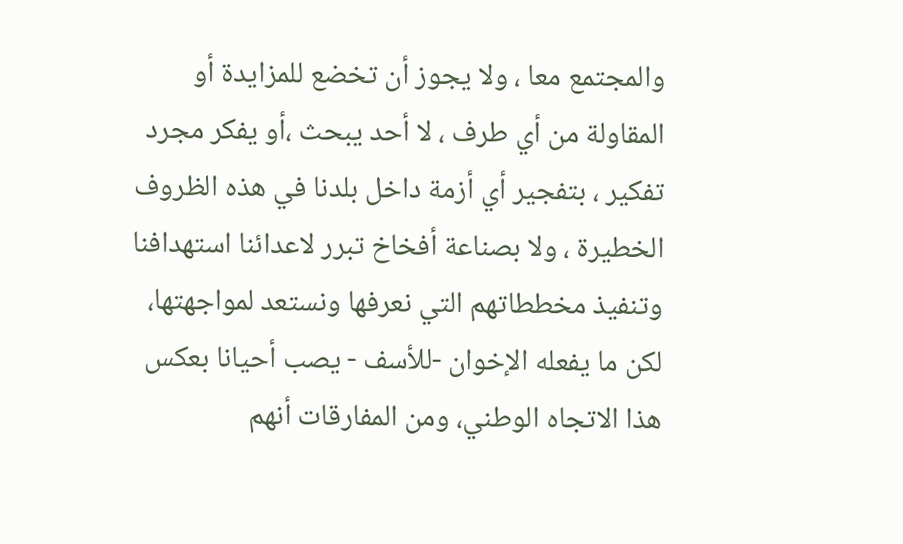والمجتمع معا ، ولا يجوز أن تخضع للمزايدة أو المقاولة من أي طرف ، لا أحد يبحث ،أو يفكر مجرد تفكير ، بتفجير أي أزمة داخل بلدنا في هذه الظروف الخطيرة ، ولا بصناعة أفخاخ تبرر لاعدائنا استهدافنا وتنفيذ مخططاتهم التي نعرفها ونستعد لمواجهتها، لكن ما يفعله الإخوان -للأسف - يصب أحيانا بعكس هذا الاتجاه الوطني، ومن المفارقات أنهم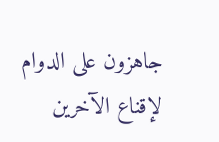جاهزون على الدوام لإقناع الآخرين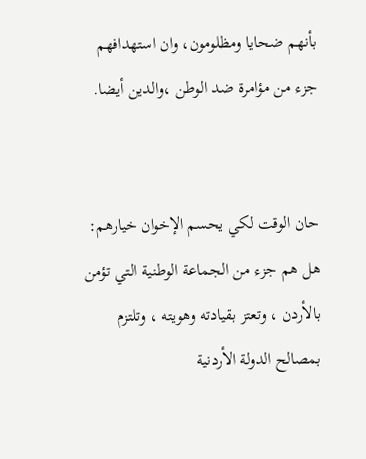بأنهم ضحايا ومظلومون، وان استهدافهم جزء من مؤامرة ضد الوطن ،والدين أيضا.


حان الوقت لكي يحسم الإخوان خيارهم: هل هم جزء من الجماعة الوطنية التي تؤمن بالأردن ، وتعتز بقيادته وهويته ، وتلتزم بمصالح الدولة الأردنية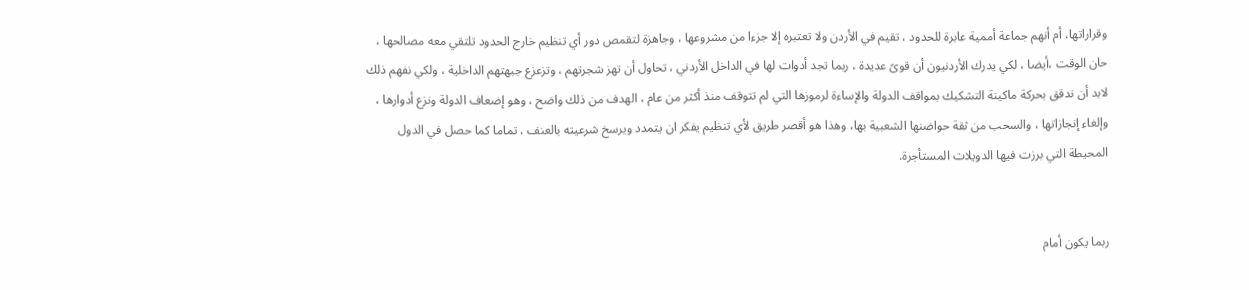وقراراتها، أم أنهم جماعة أممية عابرة للحدود ، تقيم في الأردن ولا تعتبره إلا جزءا من مشروعها ، وجاهزة لتقمص دور أي تنظيم خارج الحدود تلتقي معه مصالحها ، حان الوقت ،أيضا ، لكي يدرك الأردنيون أن قوىً عديدة ، ربما تجد أدوات لها في الداخل الأردني ، تحاول أن تهز شجرتهم ، وتزعزع جبهتهم الداخلية ، ولكي نفهم ذلك لابد أن ندقق بحركة ماكينة التشكيك بمواقف الدولة والإساءة لرموزها التي لم تتوقف منذ أكثر من عام ، الهدف من ذلك واضح ، وهو إضعاف الدولة ونزع أدوارها ، وإلغاء إنجازاتها ، والسحب من ثقة حواضنها الشعبية بها، وهذا هو أقصر طريق لأي تنظيم يفكر ان يتمدد ويرسخ شرعيته بالعنف ، تماما كما حصل في الدول المحيطة التي برزت فيها الدويلات المستأجرة.


ربما يكون أمام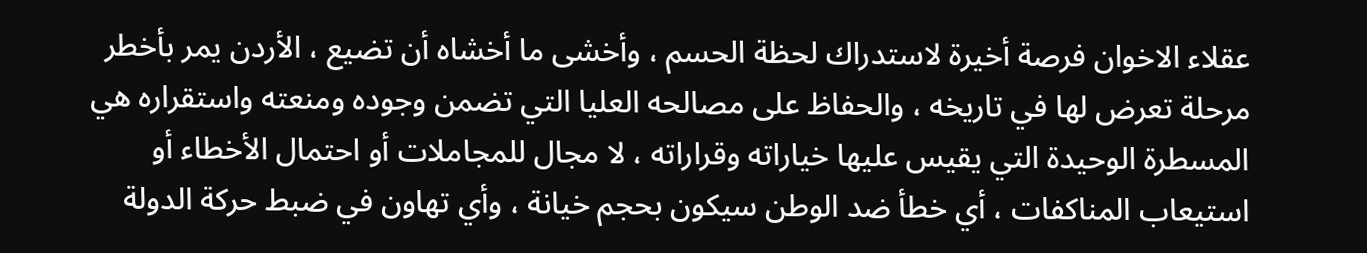عقلاء الاخوان فرصة أخيرة لاستدراك لحظة الحسم ، وأخشى ما أخشاه أن تضيع ، الأردن يمر بأخطر مرحلة تعرض لها في تاريخه ، والحفاظ على مصالحه العليا التي تضمن وجوده ومنعته واستقراره هي المسطرة الوحيدة التي يقيس عليها خياراته وقراراته ، لا مجال للمجاملات أو احتمال الأخطاء أو استيعاب المناكفات ، أي خطأ ضد الوطن سيكون بحجم خيانة ، وأي تهاون في ضبط حركة الدولة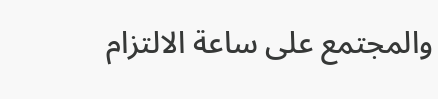والمجتمع على ساعة الالتزام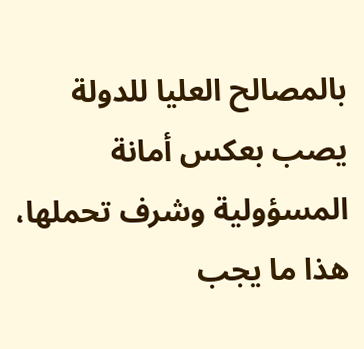بالمصالح العليا للدولة يصب بعكس أمانة المسؤولية وشرف تحملها، هذا ما يجب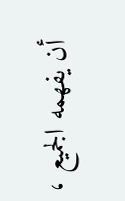أن يفهمه الجميع ،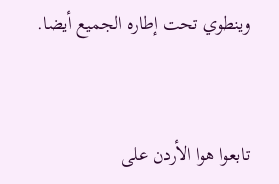وينطوي تحت إطاره الجميع أيضا.


تابعوا هوا الأردن على